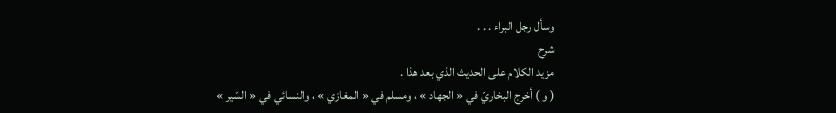وسأل رجل البراء . . .
شرح
مزيد الكلام على الحديث الذي بعد هذا .
( و ) أخرج البخاريّ في « الجهاد » ، ومسلم في « المغازي » ، والنسائي في « السّير »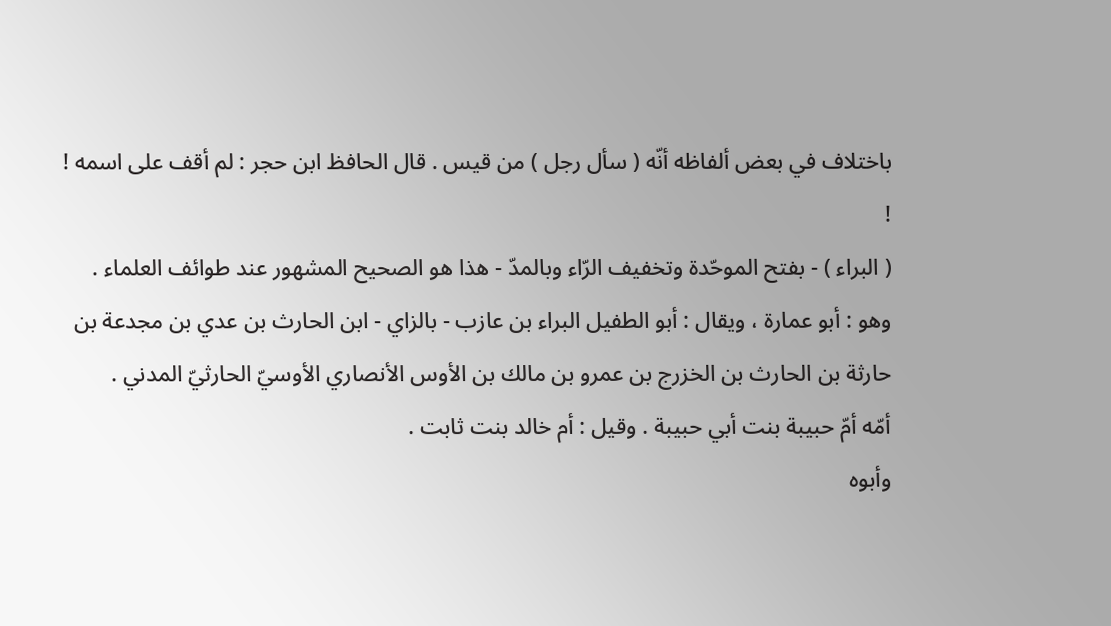باختلاف في بعض ألفاظه أنّه ( سأل رجل ) من قيس . قال الحافظ ابن حجر : لم أقف على اسمه ! !
( البراء ) - بفتح الموحّدة وتخفيف الرّاء وبالمدّ - هذا هو الصحيح المشهور عند طوائف العلماء .
وهو : أبو عمارة ، ويقال : أبو الطفيل البراء بن عازب - بالزاي - ابن الحارث بن عدي بن مجدعة بن حارثة بن الحارث بن الخزرج بن عمرو بن مالك بن الأوس الأنصاري الأوسيّ الحارثيّ المدني .
أمّه أمّ حبيبة بنت أبي حبيبة . وقيل : أم خالد بنت ثابت .
وأبوه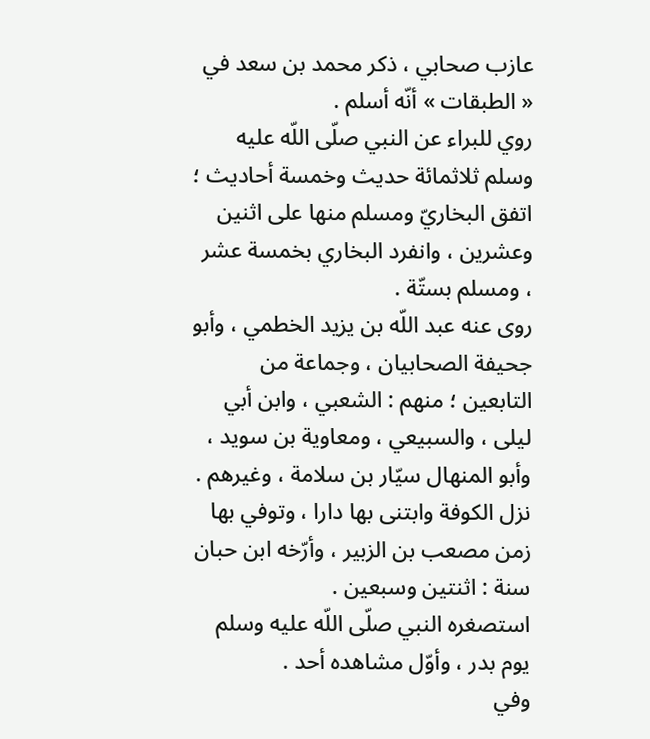عازب صحابي ، ذكر محمد بن سعد في « الطبقات » أنّه أسلم .
روي للبراء عن النبي صلّى اللّه عليه وسلم ثلاثمائة حديث وخمسة أحاديث ؛ اتفق البخاريّ ومسلم منها على اثنين وعشرين ، وانفرد البخاري بخمسة عشر ، ومسلم بستّة .
روى عنه عبد اللّه بن يزيد الخطمي ، وأبو جحيفة الصحابيان ، وجماعة من التابعين ؛ منهم : الشعبي ، وابن أبي ليلى ، والسبيعي ، ومعاوية بن سويد ، وأبو المنهال سيّار بن سلامة ، وغيرهم .
نزل الكوفة وابتنى بها دارا ، وتوفي بها زمن مصعب بن الزبير ، وأرّخه ابن حبان سنة : اثنتين وسبعين .
استصغره النبي صلّى اللّه عليه وسلم يوم بدر ، وأوّل مشاهده أحد .
وفي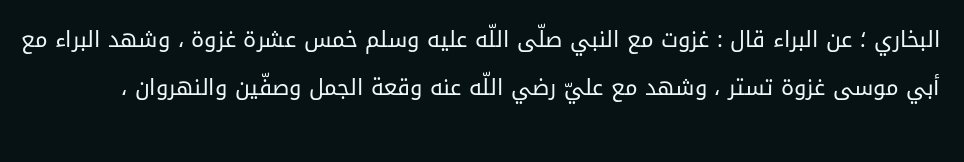البخاري ؛ عن البراء قال : غزوت مع النبي صلّى اللّه عليه وسلم خمس عشرة غزوة ، وشهد البراء مع أبي موسى غزوة تستر ، وشهد مع عليّ رضي اللّه عنه وقعة الجمل وصفّين والنهروان ،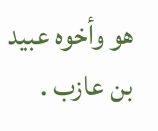هو وأخوه عبيد بن عازب .